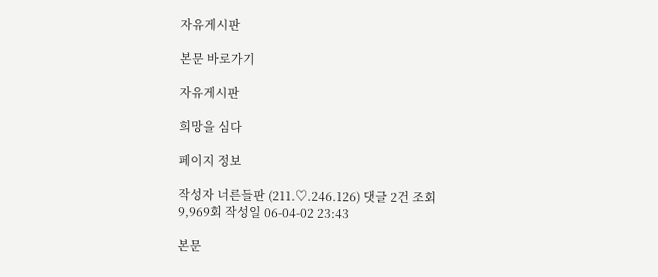자유게시판

본문 바로가기

자유게시판

희망을 심다

페이지 정보

작성자 너른들판 (211.♡.246.126) 댓글 2건 조회 9,969회 작성일 06-04-02 23:43

본문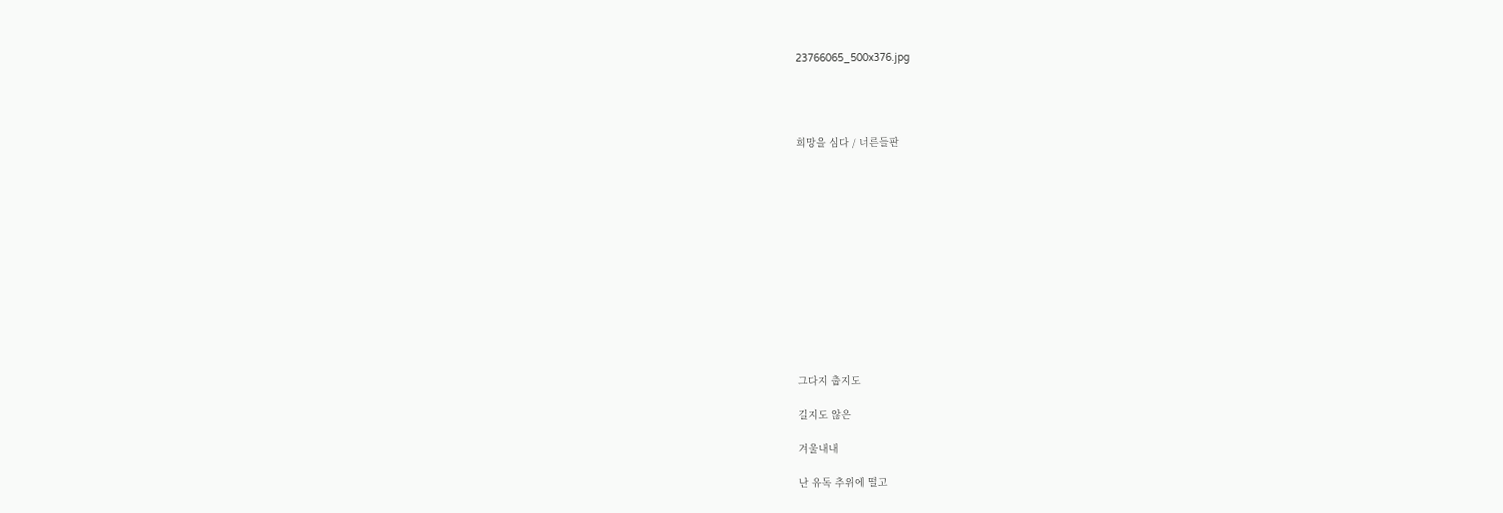23766065_500x376.jpg




희망을 심다 / 너른들판













그다지 춥지도

길지도 않은

겨울내내

난 유독 추위에 떨고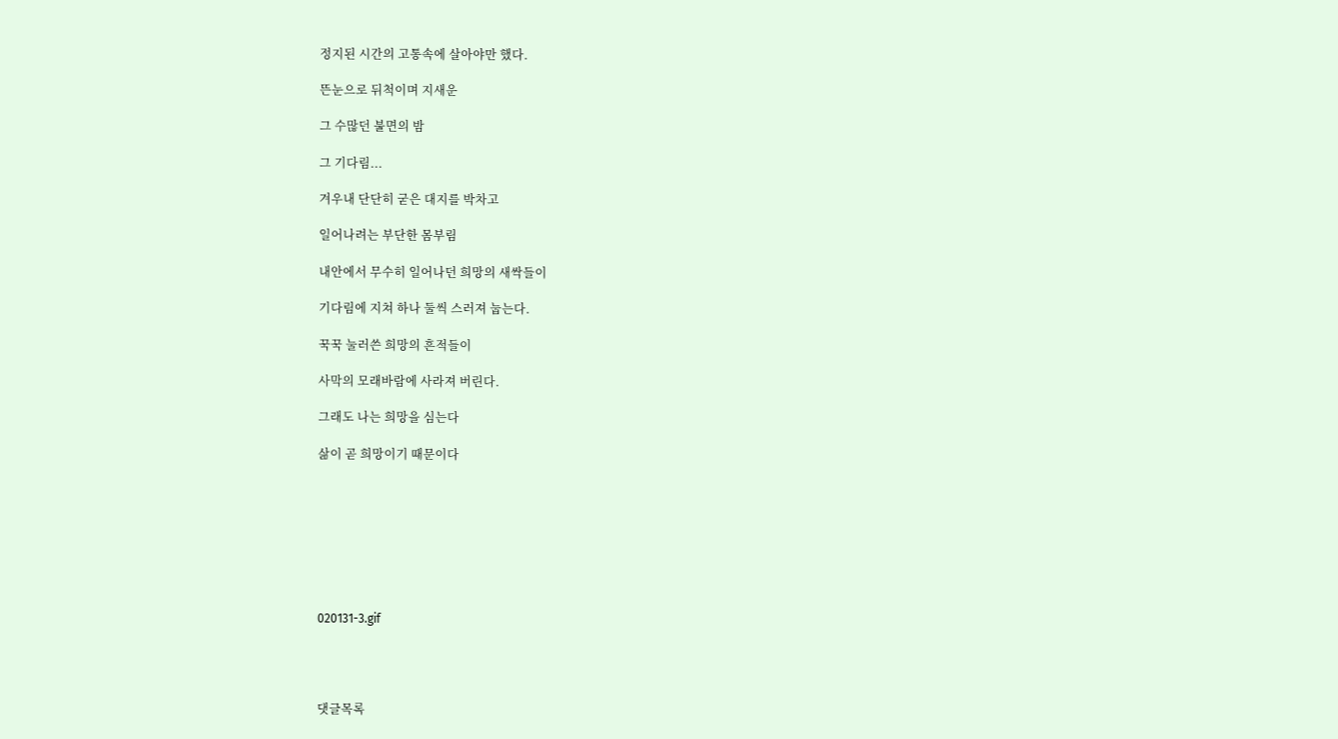정지된 시간의 고통속에 살아야만 했다.

뜬눈으로 뒤척이며 지새운

그 수많던 불면의 밤

그 기다림...

겨우내 단단히 굳은 대지를 박차고

일어나려는 부단한 몸부림

내안에서 무수히 일어나던 희망의 새싹들이

기다림에 지쳐 하나 둘씩 스러져 눕는다.

꾹꾹 눌러쓴 희망의 흔적들이

사막의 모래바람에 사라져 버린다.

그래도 나는 희망을 심는다

삶이 곧 희망이기 때문이다








020131-3.gif




댓글목록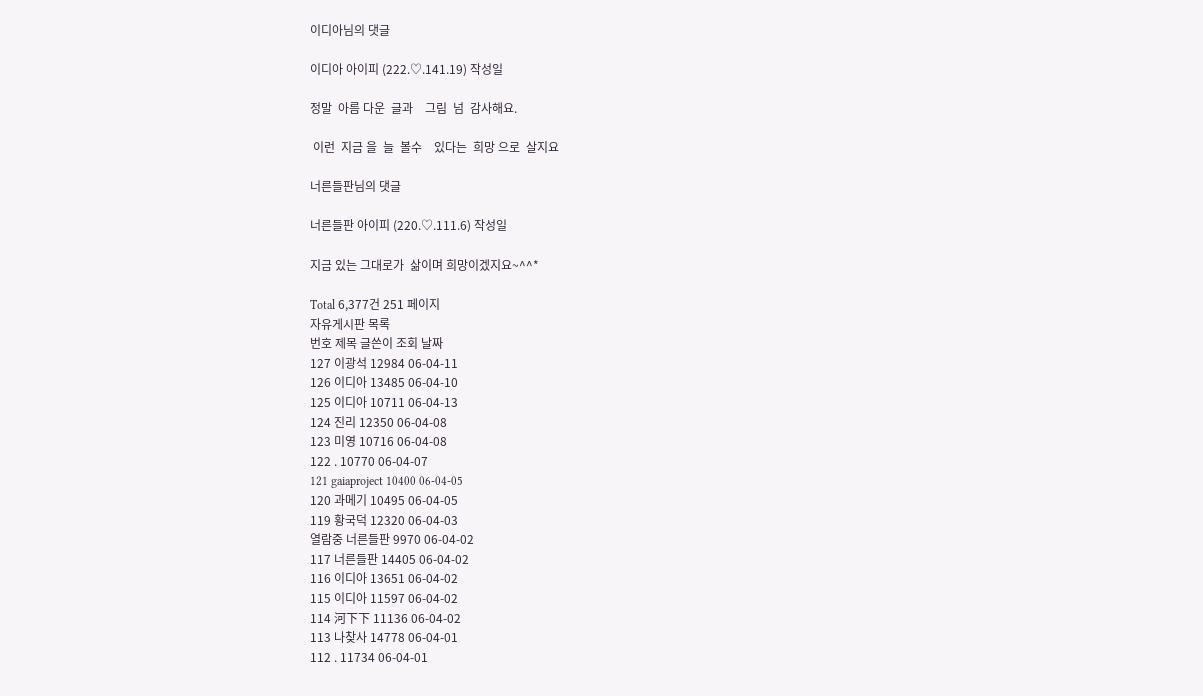이디아님의 댓글

이디아 아이피 (222.♡.141.19) 작성일

정말  아름 다운  글과    그림  넘  감사해요.

 이런  지금 을  늘  볼수    있다는  희망 으로  살지요

너른들판님의 댓글

너른들판 아이피 (220.♡.111.6) 작성일

지금 있는 그대로가  삶이며 희망이겠지요~^^*

Total 6,377건 251 페이지
자유게시판 목록
번호 제목 글쓴이 조회 날짜
127 이광석 12984 06-04-11
126 이디아 13485 06-04-10
125 이디아 10711 06-04-13
124 진리 12350 06-04-08
123 미영 10716 06-04-08
122 . 10770 06-04-07
121 gaiaproject 10400 06-04-05
120 과메기 10495 06-04-05
119 황국덕 12320 06-04-03
열람중 너른들판 9970 06-04-02
117 너른들판 14405 06-04-02
116 이디아 13651 06-04-02
115 이디아 11597 06-04-02
114 河下下 11136 06-04-02
113 나찾사 14778 06-04-01
112 . 11734 06-04-01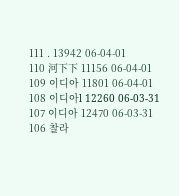111 . 13942 06-04-01
110 河下下 11156 06-04-01
109 이디아 11801 06-04-01
108 이디아l 12260 06-03-31
107 이디아 12470 06-03-31
106 찰라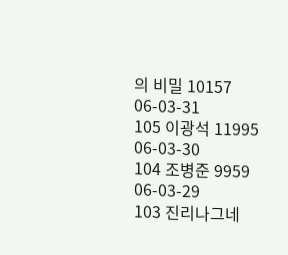의 비밀 10157 06-03-31
105 이광석 11995 06-03-30
104 조병준 9959 06-03-29
103 진리나그네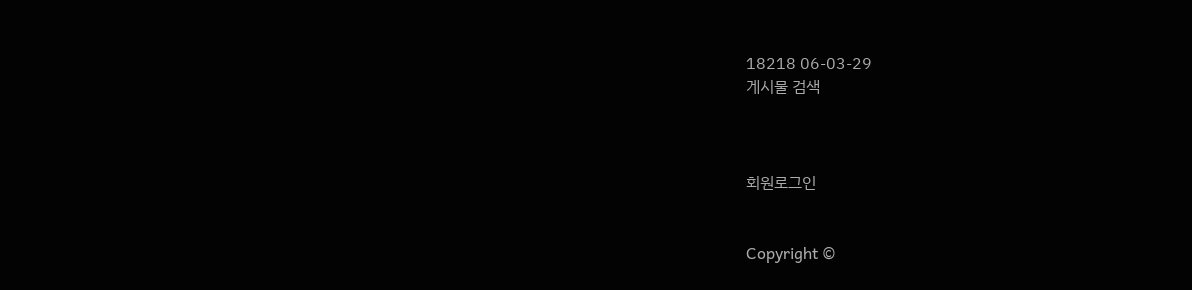18218 06-03-29
게시물 검색



회원로그인


Copyright ©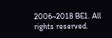2006~2018 BE1. All rights reserved.